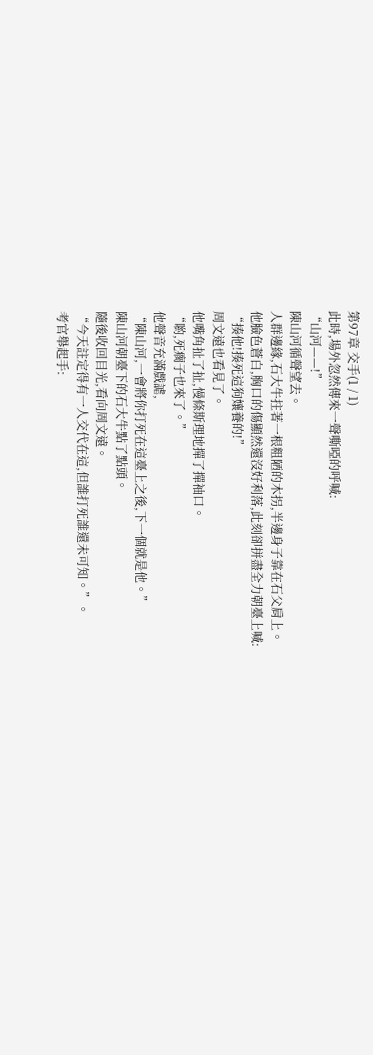第97章 交手(1 / 1)
此時,場外忽然傳來一聲嘶啞的呼喊:
“山河——!”
陳山河循聲望去。
人群邊緣,石大牛拄著一根粗陋的木拐,半邊身子靠在石父肩上。
他臉色蒼白,胸口的傷顯然還沒好利落,此刻卻拼盡全力朝臺上喊:
“揍他!揍死這狗孃養的!”
周文遠也看見了。
他嘴角扯了扯,慢條斯理地撣了撣袖口。
“喲,死瘸子也來了。”
他聲音充滿戲謔,
“陳山河,一會將你打死在這臺上之後,下一個就是他。”
陳山河朝臺下的石大牛點了點頭。
隨後收回目光,看向周文遠。
“今天註定得有一人交代在這,但誰打死誰還未可知。”。
考官舉起手: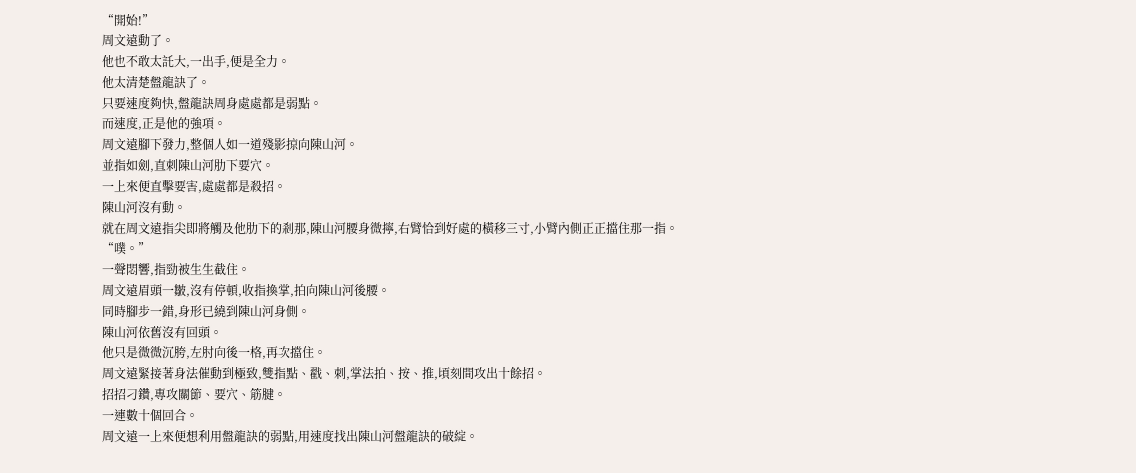“開始!”
周文遠動了。
他也不敢太託大,一出手,便是全力。
他太清楚盤龍訣了。
只要速度夠快,盤龍訣周身處處都是弱點。
而速度,正是他的強項。
周文遠腳下發力,整個人如一道殘影掠向陳山河。
並指如劍,直刺陳山河肋下要穴。
一上來便直擊要害,處處都是殺招。
陳山河沒有動。
就在周文遠指尖即將觸及他肋下的剎那,陳山河腰身微擰,右臂恰到好處的橫移三寸,小臂內側正正擋住那一指。
“噗。”
一聲悶響,指勁被生生截住。
周文遠眉頭一皺,沒有停頓,收指換掌,拍向陳山河後腰。
同時腳步一錯,身形已繞到陳山河身側。
陳山河依舊沒有回頭。
他只是微微沉胯,左肘向後一格,再次擋住。
周文遠緊接著身法催動到極致,雙指點、戳、刺,掌法拍、按、推,頃刻間攻出十餘招。
招招刁鑽,專攻關節、要穴、筋腱。
一連數十個回合。
周文遠一上來便想利用盤龍訣的弱點,用速度找出陳山河盤龍訣的破綻。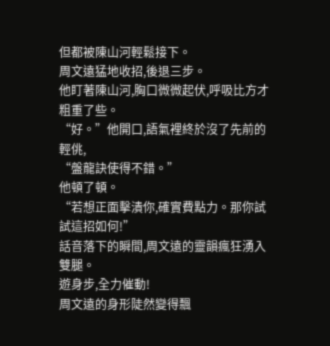但都被陳山河輕鬆接下。
周文遠猛地收招,後退三步。
他盯著陳山河,胸口微微起伏,呼吸比方才粗重了些。
“好。”他開口,語氣裡終於沒了先前的輕佻,
“盤龍訣使得不錯。”
他頓了頓。
“若想正面擊潰你,確實費點力。那你試試這招如何!”
話音落下的瞬間,周文遠的靈韻瘋狂湧入雙腿。
遊身步,全力催動!
周文遠的身形陡然變得飄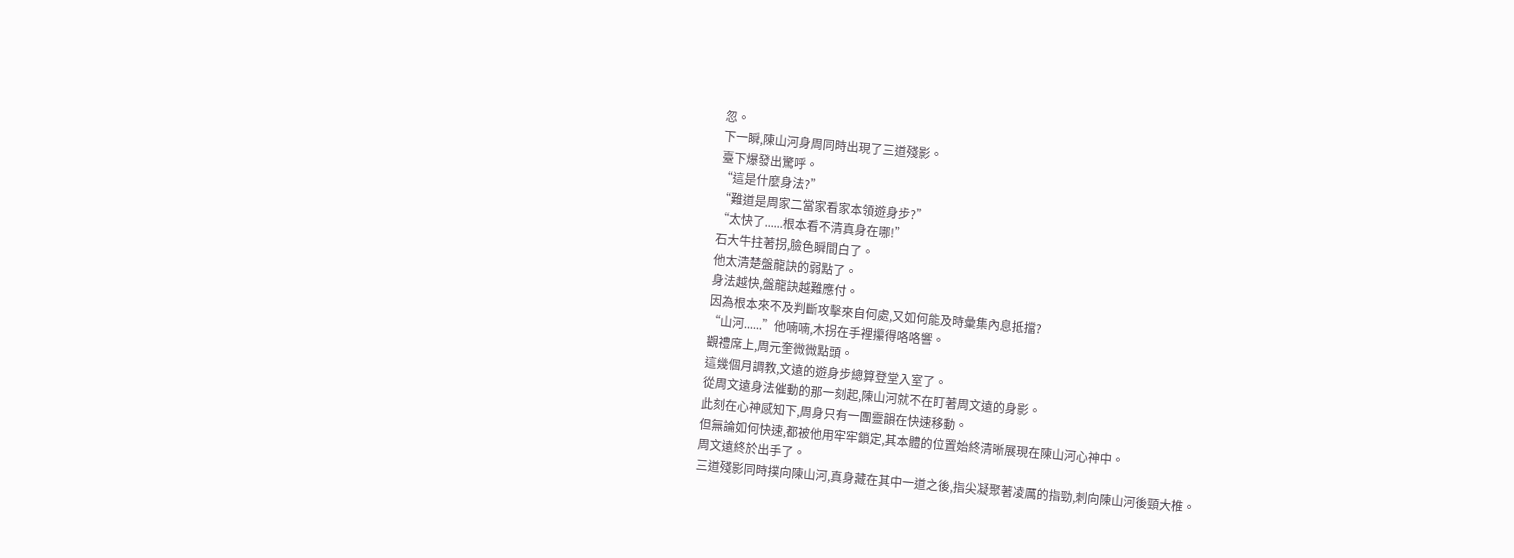忽。
下一瞬,陳山河身周同時出現了三道殘影。
臺下爆發出驚呼。
“這是什麼身法?”
“難道是周家二當家看家本領遊身步?”
“太快了......根本看不清真身在哪!”
石大牛拄著拐,臉色瞬間白了。
他太清楚盤龍訣的弱點了。
身法越快,盤龍訣越難應付。
因為根本來不及判斷攻擊來自何處,又如何能及時彙集內息抵擋?
“山河......”他喃喃,木拐在手裡攥得咯咯響。
觀禮席上,周元奎微微點頭。
這幾個月調教,文遠的遊身步總算登堂入室了。
從周文遠身法催動的那一刻起,陳山河就不在盯著周文遠的身影。
此刻在心神感知下,周身只有一團靈韻在快速移動。
但無論如何快速,都被他用牢牢鎖定,其本體的位置始終清晰展現在陳山河心神中。
周文遠終於出手了。
三道殘影同時撲向陳山河,真身藏在其中一道之後,指尖凝聚著凌厲的指勁,刺向陳山河後頸大椎。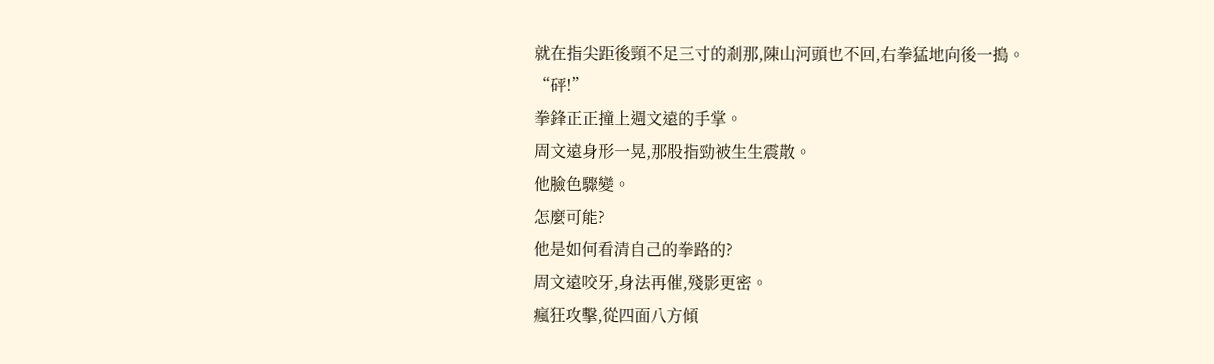就在指尖距後頸不足三寸的剎那,陳山河頭也不回,右拳猛地向後一搗。
“砰!”
拳鋒正正撞上週文遠的手掌。
周文遠身形一晃,那股指勁被生生震散。
他臉色驟變。
怎麼可能?
他是如何看清自己的拳路的?
周文遠咬牙,身法再催,殘影更密。
瘋狂攻擊,從四面八方傾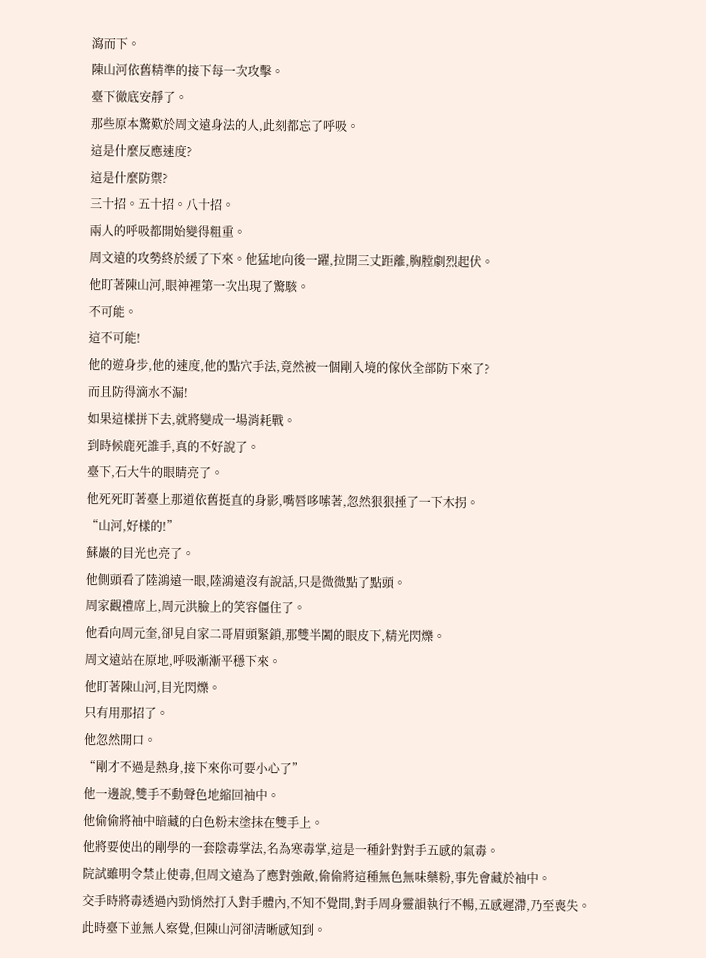瀉而下。
陳山河依舊精準的接下每一次攻擊。
臺下徹底安靜了。
那些原本驚歎於周文遠身法的人,此刻都忘了呼吸。
這是什麼反應速度?
這是什麼防禦?
三十招。五十招。八十招。
兩人的呼吸都開始變得粗重。
周文遠的攻勢終於緩了下來。他猛地向後一躍,拉開三丈距離,胸膛劇烈起伏。
他盯著陳山河,眼神裡第一次出現了驚駭。
不可能。
這不可能!
他的遊身步,他的速度,他的點穴手法,竟然被一個剛入境的傢伙全部防下來了?
而且防得滴水不漏!
如果這樣拼下去,就將變成一場消耗戰。
到時候鹿死誰手,真的不好說了。
臺下,石大牛的眼睛亮了。
他死死盯著臺上那道依舊挺直的身影,嘴唇哆嗦著,忽然狠狠捶了一下木拐。
“山河,好樣的!”
蘇巖的目光也亮了。
他側頭看了陸鴻遠一眼,陸鴻遠沒有說話,只是微微點了點頭。
周家觀禮席上,周元洪臉上的笑容僵住了。
他看向周元奎,卻見自家二哥眉頭緊鎖,那雙半闔的眼皮下,精光閃爍。
周文遠站在原地,呼吸漸漸平穩下來。
他盯著陳山河,目光閃爍。
只有用那招了。
他忽然開口。
“剛才不過是熱身,接下來你可要小心了”
他一邊說,雙手不動聲色地縮回袖中。
他偷偷將袖中暗藏的白色粉末塗抹在雙手上。
他將要使出的剛學的一套陰毒掌法,名為寒毒掌,這是一種針對對手五感的氣毒。
院試雖明令禁止使毒,但周文遠為了應對強敵,偷偷將這種無色無味藥粉,事先會藏於袖中。
交手時將毒透過內勁悄然打入對手體內,不知不覺間,對手周身靈韻執行不暢,五感遲滯,乃至喪失。
此時臺下並無人察覺,但陳山河卻清晰感知到。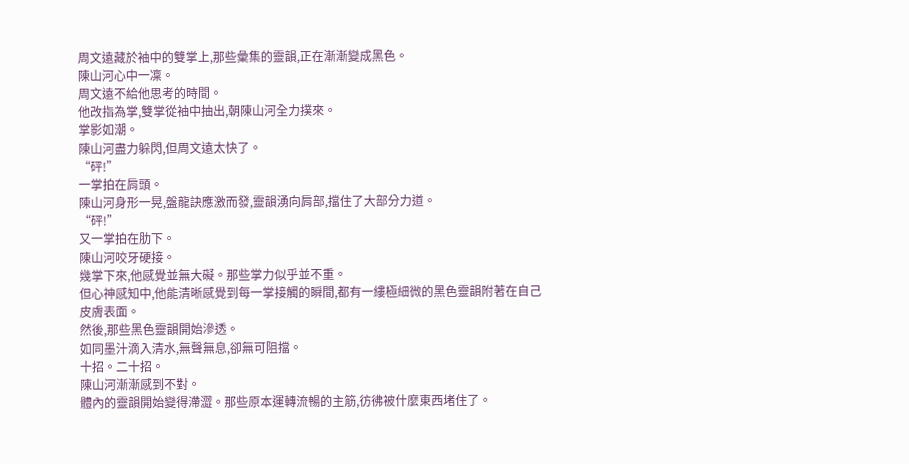周文遠藏於袖中的雙掌上,那些彙集的靈韻,正在漸漸變成黑色。
陳山河心中一凜。
周文遠不給他思考的時間。
他改指為掌,雙掌從袖中抽出,朝陳山河全力撲來。
掌影如潮。
陳山河盡力躲閃,但周文遠太快了。
“砰!”
一掌拍在肩頭。
陳山河身形一晃,盤龍訣應激而發,靈韻湧向肩部,擋住了大部分力道。
“砰!”
又一掌拍在肋下。
陳山河咬牙硬接。
幾掌下來,他感覺並無大礙。那些掌力似乎並不重。
但心神感知中,他能清晰感覺到每一掌接觸的瞬間,都有一縷極細微的黑色靈韻附著在自己皮膚表面。
然後,那些黑色靈韻開始滲透。
如同墨汁滴入清水,無聲無息,卻無可阻擋。
十招。二十招。
陳山河漸漸感到不對。
體內的靈韻開始變得滯澀。那些原本運轉流暢的主筋,彷彿被什麼東西堵住了。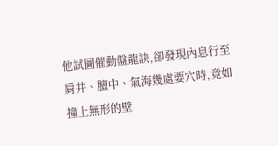他試圖催動盤龍訣,卻發現內息行至肩井、膻中、氣海幾處要穴時,竟如撞上無形的壁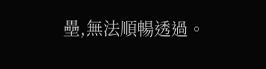壘,無法順暢透過。